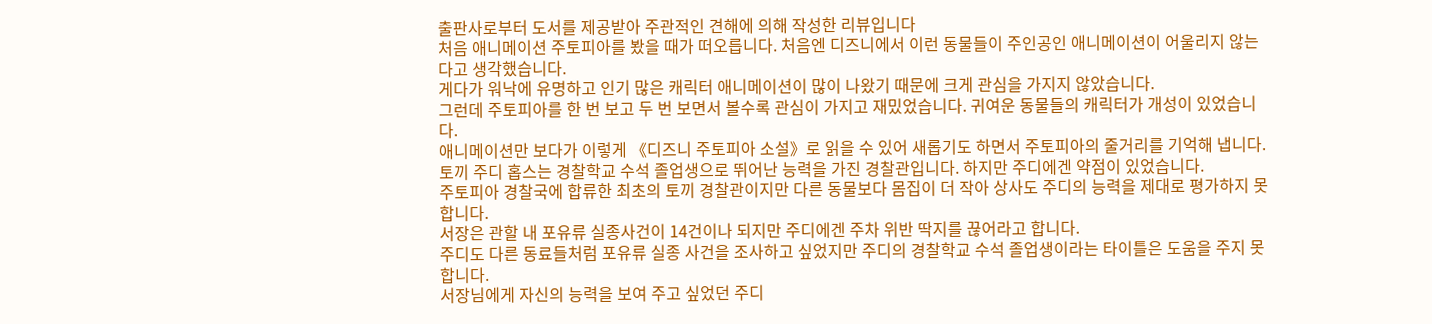출판사로부터 도서를 제공받아 주관적인 견해에 의해 작성한 리뷰입니다
처음 애니메이션 주토피아를 봤을 때가 떠오릅니다. 처음엔 디즈니에서 이런 동물들이 주인공인 애니메이션이 어울리지 않는다고 생각했습니다.
게다가 워낙에 유명하고 인기 많은 캐릭터 애니메이션이 많이 나왔기 때문에 크게 관심을 가지지 않았습니다.
그런데 주토피아를 한 번 보고 두 번 보면서 볼수록 관심이 가지고 재밌었습니다. 귀여운 동물들의 캐릭터가 개성이 있었습니다.
애니메이션만 보다가 이렇게 《디즈니 주토피아 소설》로 읽을 수 있어 새롭기도 하면서 주토피아의 줄거리를 기억해 냅니다.
토끼 주디 홉스는 경찰학교 수석 졸업생으로 뛰어난 능력을 가진 경찰관입니다. 하지만 주디에겐 약점이 있었습니다.
주토피아 경찰국에 합류한 최초의 토끼 경찰관이지만 다른 동물보다 몸집이 더 작아 상사도 주디의 능력을 제대로 평가하지 못합니다.
서장은 관할 내 포유류 실종사건이 14건이나 되지만 주디에겐 주차 위반 딱지를 끊어라고 합니다.
주디도 다른 동료들처럼 포유류 실종 사건을 조사하고 싶었지만 주디의 경찰학교 수석 졸업생이라는 타이틀은 도움을 주지 못합니다.
서장님에게 자신의 능력을 보여 주고 싶었던 주디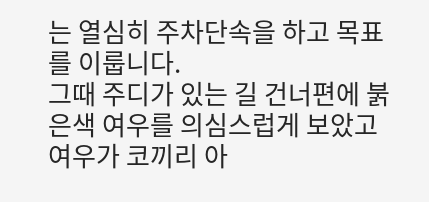는 열심히 주차단속을 하고 목표를 이룹니다.
그때 주디가 있는 길 건너편에 붉은색 여우를 의심스럽게 보았고 여우가 코끼리 아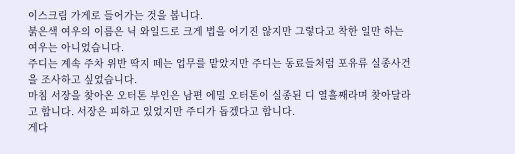이스크림 가게로 들어가는 것을 봅니다.
붉은색 여우의 이름은 닉 와일드로 크게 법을 어기진 않지만 그렇다고 착한 일만 하는 여우는 아니었습니다.
주디는 계속 주차 위반 딱지 떼는 업무를 맡았지만 주디는 동료들처럼 포유류 실종사건을 조사하고 싶었습니다.
마침 서장을 찾아온 오터톤 부인은 남편 에밀 오터톤이 실종된 디 열흘째라며 찾아달라고 합니다. 서장은 피하고 있었지만 주디가 돕겠다고 합니다.
게다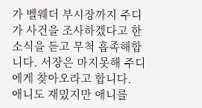가 벨웨더 부시장까지 주디가 사건을 조사하겠다고 한 소식을 듣고 무척 흡족해합니다. 서장은 마지못해 주디에게 찾아오라고 합니다.
애니도 재밌지만 애니를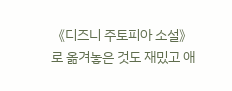《디즈니 주토피아 소설》로 옮겨놓은 것도 재밌고 애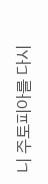니 주토피아를 다시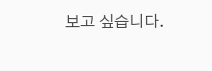보고 싶습니다.